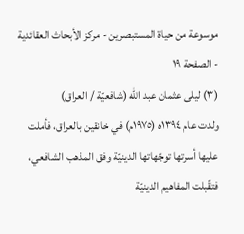موسوعة من حياة المستبصرين - مركز الأبحاث العقائدية - الصفحة ١٩
(٣) ليلى عثمان عبد اللّه (شافعيّة / العراق)
ولدت عام ١٣٩٤ه (١٩٧٥م) في خانقين بالعراق، فأملت عليها أسرتها توجّهاتها الدينيّة وفق المذهب الشافعي، فتقّبلت المفاهيم الدينيّة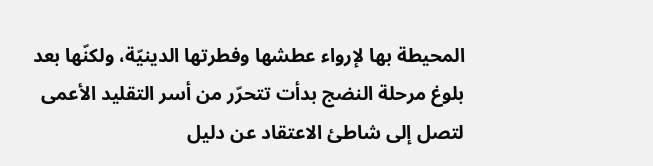المحيطة بها لإرواء عطشها وفطرتها الدينيّة، ولكنّها بعد بلوغ مرحلة النضج بدأت تتحرّر من أسر التقليد الأعمى لتصل إلى شاطئ الاعتقاد عن دليل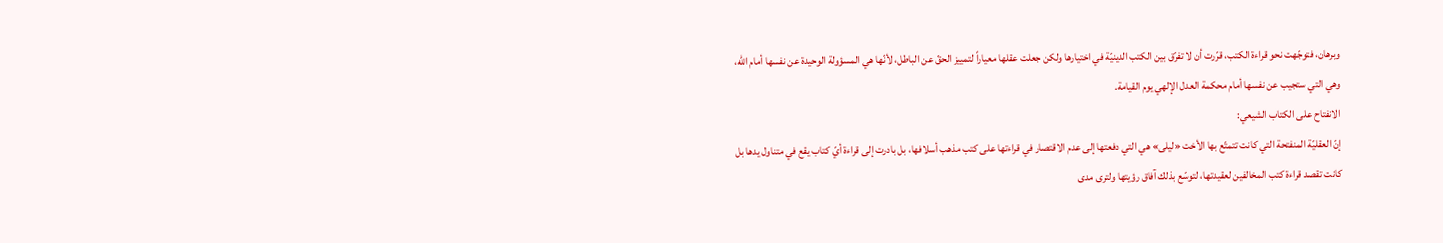وبرهان، فتوجّهت نحو قراءة الكتب، قرّرت أن لا تفرّق بين الكتب الدينيّة في اختيارها ولكن جعلت عقلها معياراً لتمييز الحقّ عن الباطل، لأنّها هي المسؤولة الوحيدة عن نفسها أمام اللّه، وهي التي ستجيب عن نفسها أمام محكمة العدل الإلهي يوم القيامة.
الانفتاح على الكتاب الشيعي:
إنّ العقليّة المنفتحة التي كانت تتمتّع بها الأخت «ليلى» هي التي دفعتها إلى عدم الاقتصار في قراءتها على كتب مذهب أسلافها، بل بادرت إلى قراءة أيّ كتاب يقع في متناول يدها بل كانت تقصد قراءة كتب المخالفين لعقيدتها، لتوسّع بذلك آفاق رؤيتها ولترى مدى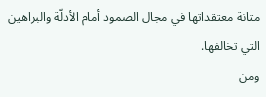متانة معتقداتها في مجال الصمود أمام الأدلّة والبراهين التي تخالفها.
ومن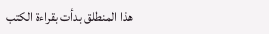هذا المنطلق بدأت بقراءة الكتب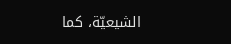الشيعيّة، كما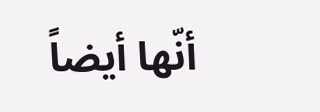أنّها أيضاً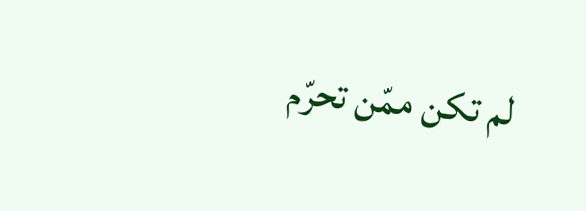لم تكن ممّن تحرّم